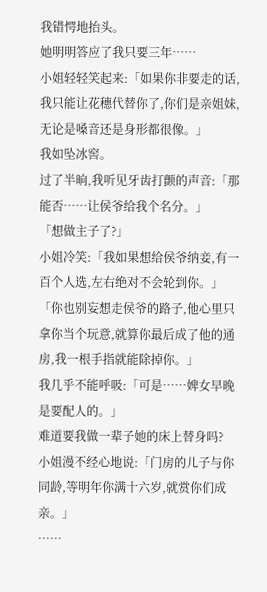我错愕地抬头。
她明明答应了我只要三年……
小姐轻轻笑起来:「如果你非要走的话,我只能让花穗代替你了,你们是亲姐妹,无论是嗓音还是身形都很像。」
我如坠冰窖。
过了半晌,我听见牙齿打颤的声音:「那能否……让侯爷给我个名分。」
「想做主子了?」
小姐冷笑:「我如果想给侯爷纳妾,有一百个人选,左右绝对不会轮到你。」
「你也别妄想走侯爷的路子,他心里只拿你当个玩意,就算你最后成了他的通房,我一根手指就能除掉你。」
我几乎不能呼吸:「可是……婢女早晚是要配人的。」
难道要我做一辈子她的床上替身吗?
小姐漫不经心地说:「门房的儿子与你同龄,等明年你满十六岁,就赏你们成亲。」
……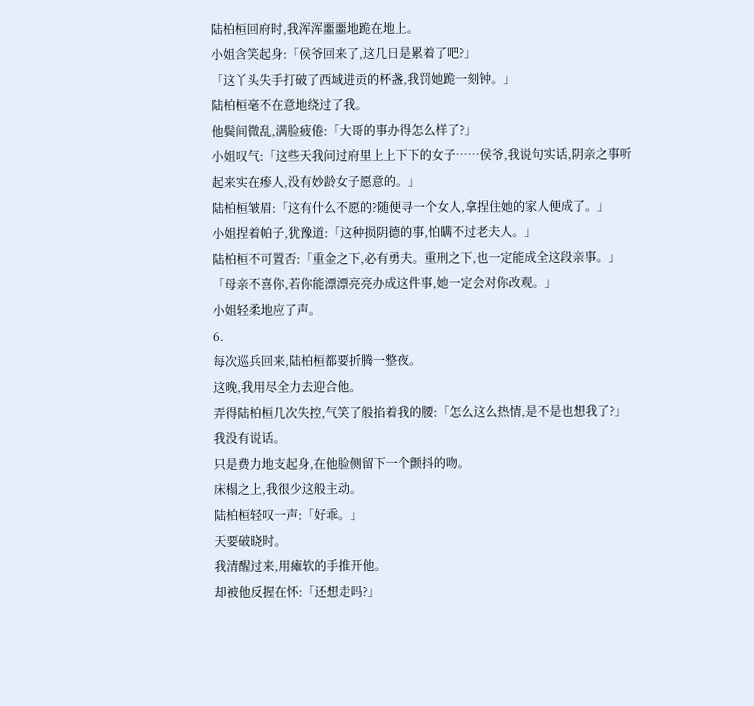陆柏桓回府时,我浑浑噩噩地跪在地上。
小姐含笑起身:「侯爷回来了,这几日是累着了吧?」
「这丫头失手打破了西域进贡的杯盏,我罚她跪一刻钟。」
陆柏桓毫不在意地绕过了我。
他鬓间微乱,满脸疲倦:「大哥的事办得怎么样了?」
小姐叹气:「这些天我问过府里上上下下的女子……侯爷,我说句实话,阴亲之事听起来实在瘆人,没有妙龄女子愿意的。」
陆柏桓皱眉:「这有什么不愿的?随便寻一个女人,拿捏住她的家人便成了。」
小姐捏着帕子,犹豫道:「这种损阴德的事,怕瞒不过老夫人。」
陆柏桓不可置否:「重金之下,必有勇夫。重刑之下,也一定能成全这段亲事。」
「母亲不喜你,若你能漂漂亮亮办成这件事,她一定会对你改观。」
小姐轻柔地应了声。
6.
每次巡兵回来,陆柏桓都要折腾一整夜。
这晚,我用尽全力去迎合他。
弄得陆柏桓几次失控,气笑了般掐着我的腰:「怎么这么热情,是不是也想我了?」
我没有说话。
只是费力地支起身,在他脸侧留下一个颤抖的吻。
床榻之上,我很少这般主动。
陆柏桓轻叹一声:「好乖。」
天要破晓时。
我清醒过来,用瘫软的手推开他。
却被他反握在怀:「还想走吗?」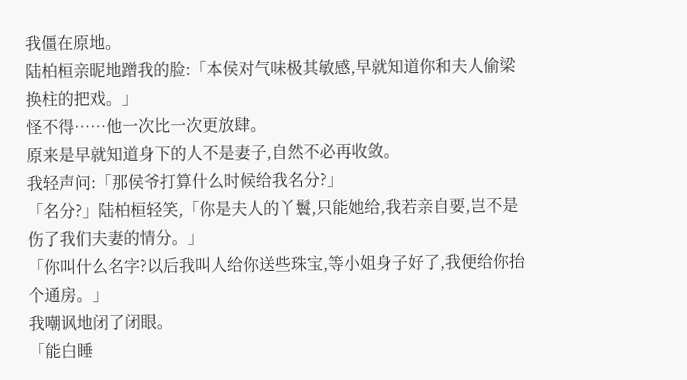我僵在原地。
陆柏桓亲昵地蹭我的脸:「本侯对气味极其敏感,早就知道你和夫人偷梁换柱的把戏。」
怪不得……他一次比一次更放肆。
原来是早就知道身下的人不是妻子,自然不必再收敛。
我轻声问:「那侯爷打算什么时候给我名分?」
「名分?」陆柏桓轻笑,「你是夫人的丫鬟,只能她给,我若亲自要,岂不是伤了我们夫妻的情分。」
「你叫什么名字?以后我叫人给你送些珠宝,等小姐身子好了,我便给你抬个通房。」
我嘲讽地闭了闭眼。
「能白睡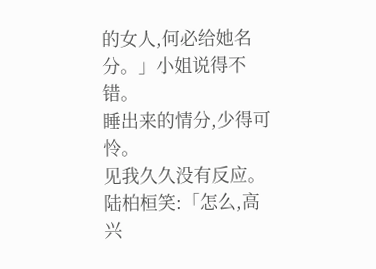的女人,何必给她名分。」小姐说得不错。
睡出来的情分,少得可怜。
见我久久没有反应。
陆柏桓笑:「怎么,高兴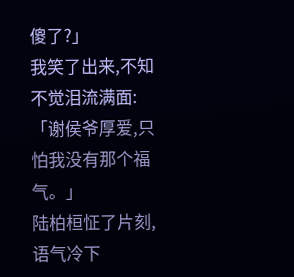傻了?」
我笑了出来,不知不觉泪流满面:「谢侯爷厚爱,只怕我没有那个福气。」
陆柏桓怔了片刻,语气冷下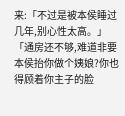来:「不过是被本侯睡过几年,别心性太高。」
「通房还不够,难道非要本侯抬你做个姨娘?你也得顾着你主子的脸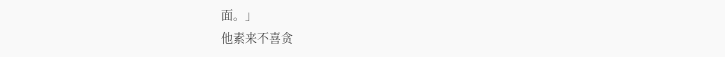面。」
他素来不喜贪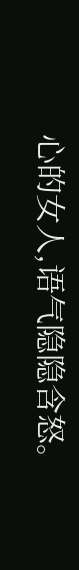心的女人,语气隐隐含怒。